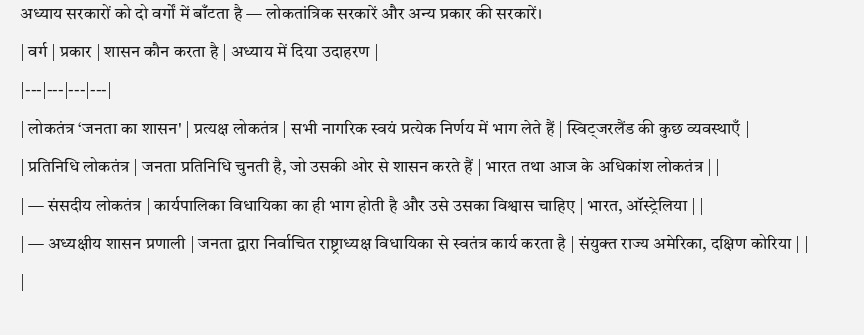अध्याय सरकारों को दो वर्गों में बाँटता है — लोकतांत्रिक सरकारें और अन्य प्रकार की सरकारें।
| वर्ग | प्रकार | शासन कौन करता है | अध्याय में दिया उदाहरण |
|---|---|---|---|
| लोकतंत्र ‘जनता का शासन' | प्रत्यक्ष लोकतंत्र | सभी नागरिक स्वयं प्रत्येक निर्णय में भाग लेते हैं | स्विट्जरलैंड की कुछ व्यवस्थाएँ |
| प्रतिनिधि लोकतंत्र | जनता प्रतिनिधि चुनती है, जो उसकी ओर से शासन करते हैं | भारत तथा आज के अधिकांश लोकतंत्र | |
| — संसदीय लोकतंत्र | कार्यपालिका विधायिका का ही भाग होती है और उसे उसका विश्वास चाहिए | भारत, ऑस्ट्रेलिया | |
| — अध्यक्षीय शासन प्रणाली | जनता द्वारा निर्वाचित राष्ट्राध्यक्ष विधायिका से स्वतंत्र कार्य करता है | संयुक्त राज्य अमेरिका, दक्षिण कोरिया | |
|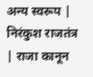अन्य स्वरूप | निरंकुश राजतंत्र | राजा कानून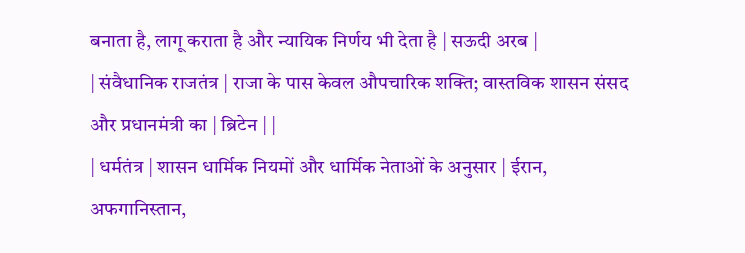बनाता है, लागू कराता है और न्यायिक निर्णय भी देता है | सऊदी अरब |
| संवैधानिक राजतंत्र | राजा के पास केवल औपचारिक शक्ति; वास्तविक शासन संसद और प्रधानमंत्री का | ब्रिटेन | |
| धर्मतंत्र | शासन धार्मिक नियमों और धार्मिक नेताओं के अनुसार | ईरान, अफगानिस्तान,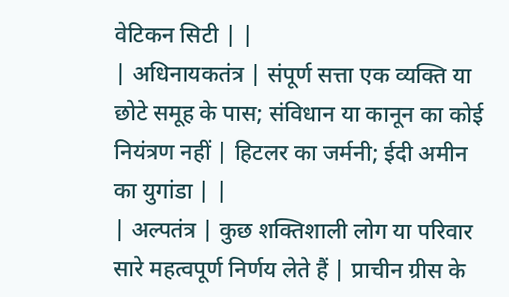वेटिकन सिटी | |
| अधिनायकतंत्र | संपूर्ण सत्ता एक व्यक्ति या छोटे समूह के पास; संविधान या कानून का कोई नियंत्रण नहीं | हिटलर का जर्मनी; ईदी अमीन का युगांडा | |
| अल्पतंत्र | कुछ शक्तिशाली लोग या परिवार सारे महत्वपूर्ण निर्णय लेते हैं | प्राचीन ग्रीस के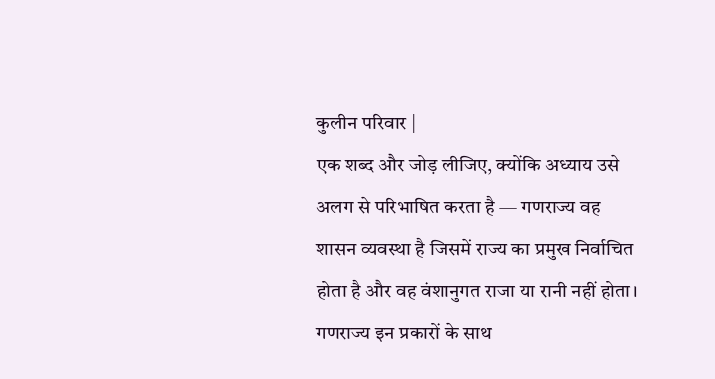कुलीन परिवार |
एक शब्द और जोड़ लीजिए, क्योंकि अध्याय उसे अलग से परिभाषित करता है — गणराज्य वह शासन व्यवस्था है जिसमें राज्य का प्रमुख निर्वाचित होता है और वह वंशानुगत राजा या रानी नहीं होता। गणराज्य इन प्रकारों के साथ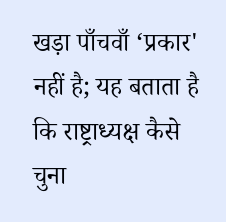खड़ा पाँचवाँ ‘प्रकार' नहीं है; यह बताता है कि राष्ट्राध्यक्ष कैसे चुना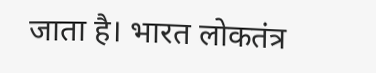जाता है। भारत लोकतंत्र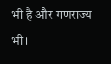भी है और गणराज्य भी।